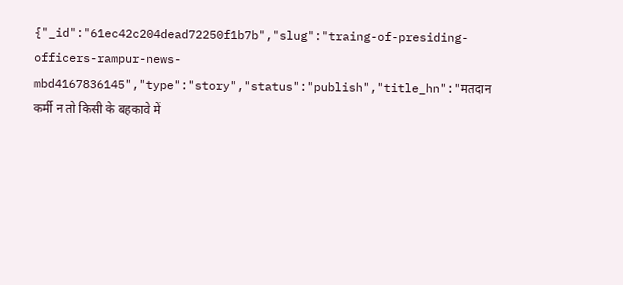{"_id":"61ec42c204dead72250f1b7b","slug":"traing-of-presiding-officers-rampur-news-mbd4167836145","type":"story","status":"publish","title_hn":"मतदान कर्मी न तो किसी के बहकावे में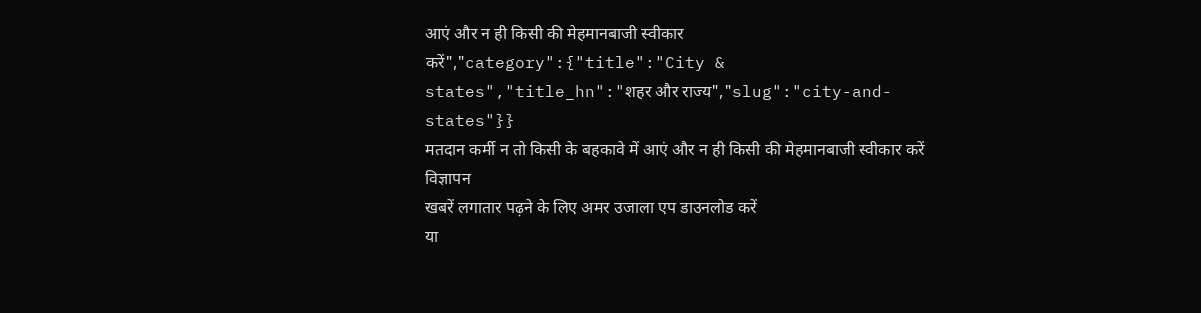आएं और न ही किसी की मेहमानबाजी स्वीकार करें","category":{"title":"City & states","title_hn":"शहर और राज्य","slug":"city-and-states"}}
मतदान कर्मी न तो किसी के बहकावे में आएं और न ही किसी की मेहमानबाजी स्वीकार करें
विज्ञापन
खबरें लगातार पढ़ने के लिए अमर उजाला एप डाउनलोड करें
या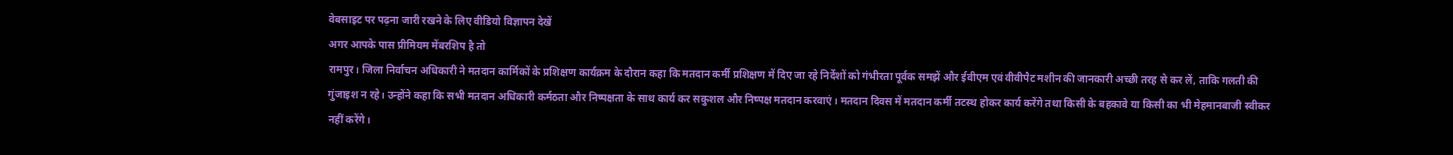वेबसाइट पर पढ़ना जारी रखने के लिए वीडियो विज्ञापन देखें
अगर आपके पास प्रीमियम मेंबरशिप है तो
रामपुर। जिला निर्वाचन अधिकारी ने मतदान कार्मिकों के प्रशिक्षण कार्यक्रम के दौरान कहा कि मतदान कर्मी प्रशिक्षण में दिए जा रहे निर्देशों को गंभीरता पूर्वक समझें और ईवीएम एवं वीवीपैट मशीन की जानकारी अच्छी तरह से कर लें, ताकि गलती की गुंजाइश न रहे। उन्होंने कहा कि सभी मतदान अधिकारी कर्मठता और निष्पक्षता के साथ कार्य कर सकुशल और निष्पक्ष मतदान करवाएं। मतदान दिवस में मतदान कर्मी तटस्थ होकर कार्य करेंगे तथा किसी के बहकावे या किसी का भी मेहमानबाजी स्वीकर नहीं करेंगे।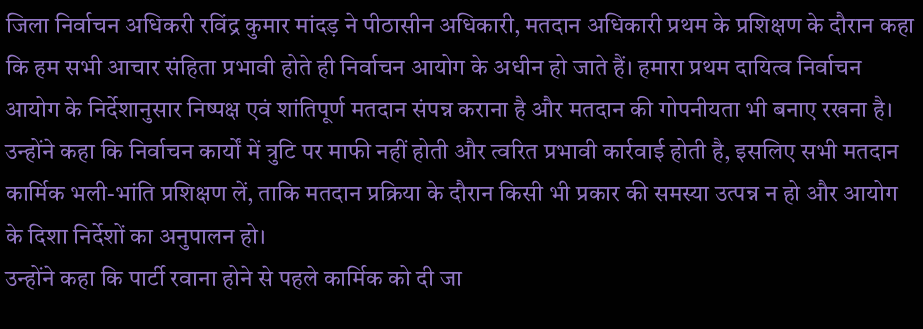जिला निर्वाचन अधिकरी रविंद्र कुमार मांदड़ ने पीठासीन अधिकारी, मतदान अधिकारी प्रथम के प्रशिक्षण के दौरान कहा कि हम सभी आचार संहिता प्रभावी होते ही निर्वाचन आयोग के अधीन हो जाते हैं। हमारा प्रथम दायित्व निर्वाचन आयोग के निर्देशानुसार निष्पक्ष एवं शांतिपूर्ण मतदान संपन्न कराना है और मतदान की गोपनीयता भी बनाए रखना है। उन्होंने कहा कि निर्वाचन कार्यों में त्रुटि पर माफी नहीं होती और त्वरित प्रभावी कार्रवाई होती है, इसलिए सभी मतदान कार्मिक भली-भांति प्रशिक्षण लें, ताकि मतदान प्रक्रिया के दौरान किसी भी प्रकार की समस्या उत्पन्न न हो और आयोग के दिशा निर्देशों का अनुपालन हो।
उन्होंने कहा कि पार्टी रवाना होने से पहले कार्मिक को दी जा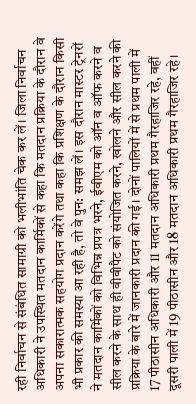रही निर्वाचन से संबंधित सामाग्री को भलीभांति चेक कर लें। जिला निर्वाचन अधिकारी ने उपस्थित मतदान कार्मिकों से कहा कि मतदान प्रक्रिया के दौरान वे अपना सकारात्मक सहयोग प्रदान करेंगे तथा कहा कि प्रशिक्षण के दौरान किसी भी प्रकार की समस्या आ रही है, तो वे पुन: समझ लें। इस दौरान मास्टर ट्रेनरों ने मतदान कार्मिकों को विभिन्न प्रपत्र भरने, ईवीएम को ऑन व ऑफ करने व सील करने के साथ ही वीवीपैट को संयोजित करने, खोलने और सील करने की प्रक्रिया के बारे में जानकारी प्रदान की गई। दोनों पालियों में से प्रथम पाली में 17 पीठासीन अधिकारी और 11 मतदान अधिकारी प्रथम गैरहाजिर रहे, वहीं दूसरी पाली में 19 पीठासीन और 18 मतदान अधिकारी प्रथम गैरहाजिर रहे।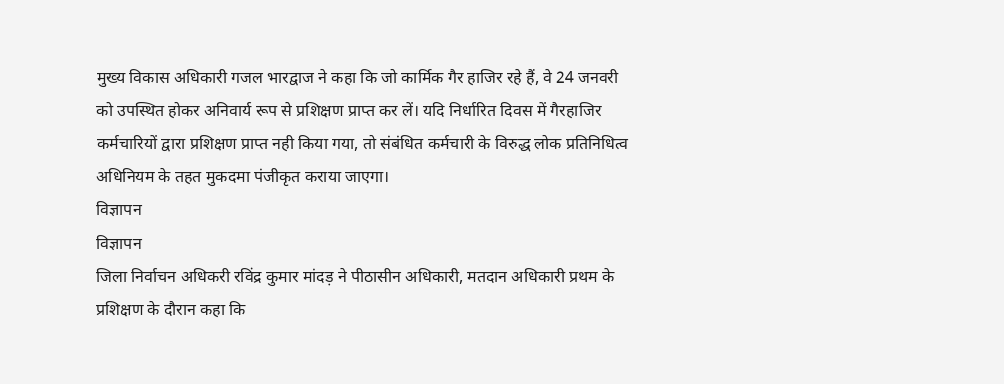मुख्य विकास अधिकारी गजल भारद्वाज ने कहा कि जो कार्मिक गैर हाजिर रहे हैं, वे 24 जनवरी को उपस्थित होकर अनिवार्य रूप से प्रशिक्षण प्राप्त कर लें। यदि निर्धारित दिवस में गैरहाजिर कर्मचारियों द्वारा प्रशिक्षण प्राप्त नही किया गया, तो संबंधित कर्मचारी के विरुद्ध लोक प्रतिनिधित्व अधिनियम के तहत मुकदमा पंजीकृत कराया जाएगा।
विज्ञापन
विज्ञापन
जिला निर्वाचन अधिकरी रविंद्र कुमार मांदड़ ने पीठासीन अधिकारी, मतदान अधिकारी प्रथम के प्रशिक्षण के दौरान कहा कि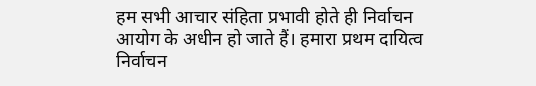हम सभी आचार संहिता प्रभावी होते ही निर्वाचन आयोग के अधीन हो जाते हैं। हमारा प्रथम दायित्व निर्वाचन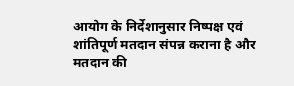आयोग के निर्देशानुसार निष्पक्ष एवं शांतिपूर्ण मतदान संपन्न कराना है और मतदान की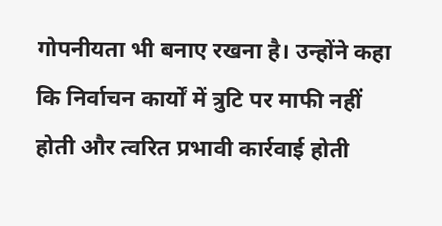गोपनीयता भी बनाए रखना है। उन्होंने कहा कि निर्वाचन कार्यों में त्रुटि पर माफी नहीं होती और त्वरित प्रभावी कार्रवाई होती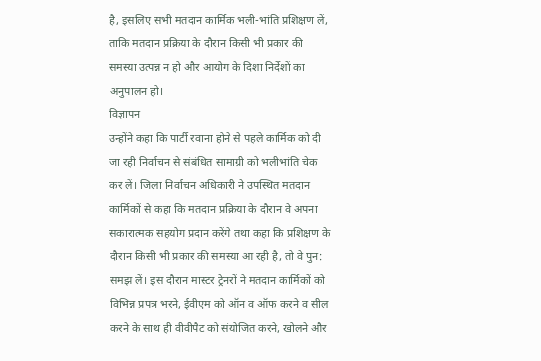है, इसलिए सभी मतदान कार्मिक भली-भांति प्रशिक्षण लें, ताकि मतदान प्रक्रिया के दौरान किसी भी प्रकार की समस्या उत्पन्न न हो और आयोग के दिशा निर्देशों का अनुपालन हो।
विज्ञापन
उन्होंने कहा कि पार्टी रवाना होने से पहले कार्मिक को दी जा रही निर्वाचन से संबंधित सामाग्री को भलीभांति चेक कर लें। जिला निर्वाचन अधिकारी ने उपस्थित मतदान कार्मिकों से कहा कि मतदान प्रक्रिया के दौरान वे अपना सकारात्मक सहयोग प्रदान करेंगे तथा कहा कि प्रशिक्षण के दौरान किसी भी प्रकार की समस्या आ रही है, तो वे पुन: समझ लें। इस दौरान मास्टर ट्रेनरों ने मतदान कार्मिकों को विभिन्न प्रपत्र भरने, ईवीएम को ऑन व ऑफ करने व सील करने के साथ ही वीवीपैट को संयोजित करने, खोलने और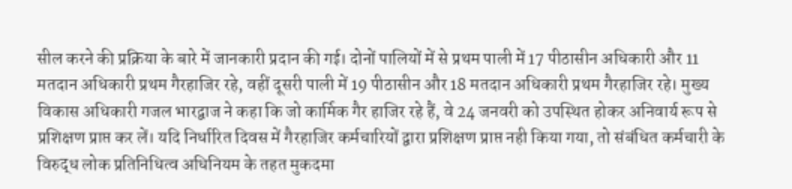सील करने की प्रक्रिया के बारे में जानकारी प्रदान की गई। दोनों पालियों में से प्रथम पाली में 17 पीठासीन अधिकारी और 11 मतदान अधिकारी प्रथम गैरहाजिर रहे, वहीं दूसरी पाली में 19 पीठासीन और 18 मतदान अधिकारी प्रथम गैरहाजिर रहे। मुख्य विकास अधिकारी गजल भारद्वाज ने कहा कि जो कार्मिक गैर हाजिर रहे हैं, वे 24 जनवरी को उपस्थित होकर अनिवार्य रूप से प्रशिक्षण प्राप्त कर लें। यदि निर्धारित दिवस में गैरहाजिर कर्मचारियों द्वारा प्रशिक्षण प्राप्त नही किया गया, तो संबंधित कर्मचारी के विरुद्ध लोक प्रतिनिधित्व अधिनियम के तहत मुकदमा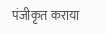पंजीकृत कराया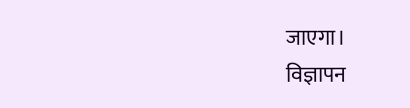जाएगा।
विज्ञापन